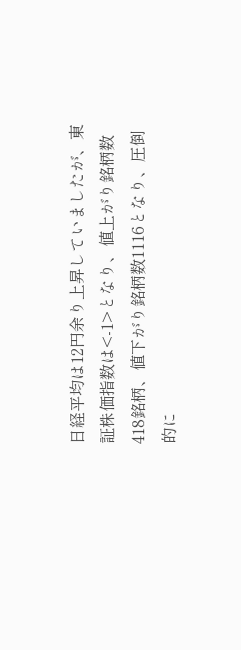日経平均は12円余り上昇していましたが、東証株価指数は<-1>となり、値上がり銘柄数418銘柄、値下がり銘柄数1116となり、圧倒的に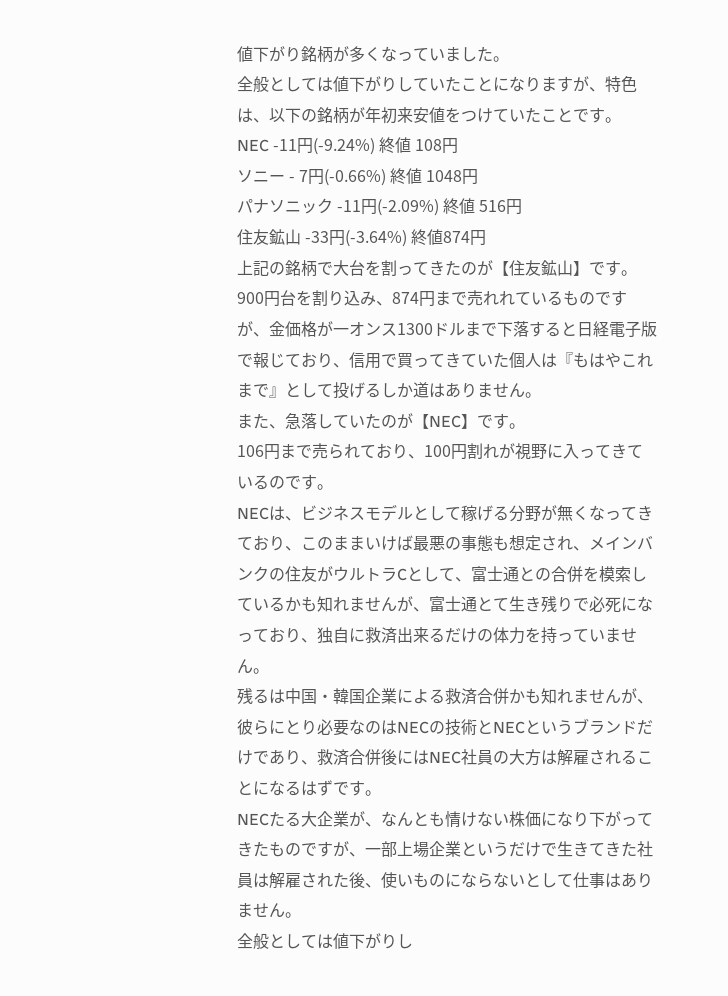値下がり銘柄が多くなっていました。
全般としては値下がりしていたことになりますが、特色は、以下の銘柄が年初来安値をつけていたことです。
NEC -11円(-9.24%) 終値 108円
ソニー - 7円(-0.66%) 終値 1048円
パナソニック -11円(-2.09%) 終値 516円
住友鉱山 -33円(-3.64%) 終値874円
上記の銘柄で大台を割ってきたのが【住友鉱山】です。
900円台を割り込み、874円まで売れれているものですが、金価格が一オンス1300ドルまで下落すると日経電子版で報じており、信用で買ってきていた個人は『もはやこれまで』として投げるしか道はありません。
また、急落していたのが【NEC】です。
106円まで売られており、100円割れが視野に入ってきているのです。
NECは、ビジネスモデルとして稼げる分野が無くなってきており、このままいけば最悪の事態も想定され、メインバンクの住友がウルトラCとして、富士通との合併を模索しているかも知れませんが、富士通とて生き残りで必死になっており、独自に救済出来るだけの体力を持っていません。
残るは中国・韓国企業による救済合併かも知れませんが、彼らにとり必要なのはNECの技術とNECというブランドだけであり、救済合併後にはNEC社員の大方は解雇されることになるはずです。
NECたる大企業が、なんとも情けない株価になり下がってきたものですが、一部上場企業というだけで生きてきた社員は解雇された後、使いものにならないとして仕事はありません。
全般としては値下がりし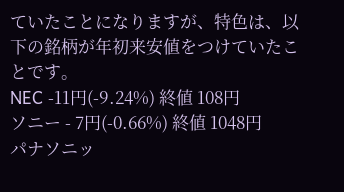ていたことになりますが、特色は、以下の銘柄が年初来安値をつけていたことです。
NEC -11円(-9.24%) 終値 108円
ソニー - 7円(-0.66%) 終値 1048円
パナソニッ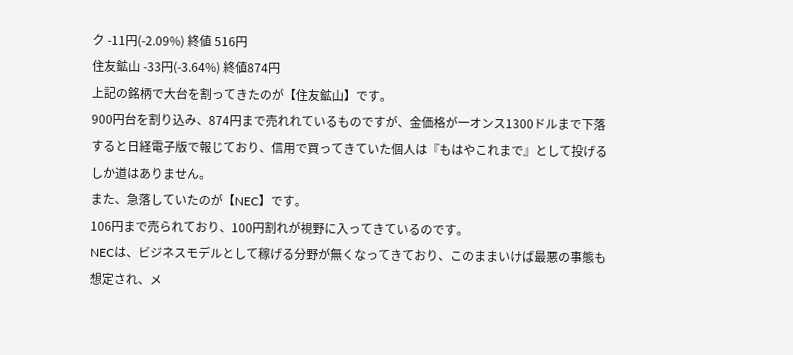ク -11円(-2.09%) 終値 516円
住友鉱山 -33円(-3.64%) 終値874円
上記の銘柄で大台を割ってきたのが【住友鉱山】です。
900円台を割り込み、874円まで売れれているものですが、金価格が一オンス1300ドルまで下落すると日経電子版で報じており、信用で買ってきていた個人は『もはやこれまで』として投げるしか道はありません。
また、急落していたのが【NEC】です。
106円まで売られており、100円割れが視野に入ってきているのです。
NECは、ビジネスモデルとして稼げる分野が無くなってきており、このままいけば最悪の事態も想定され、メ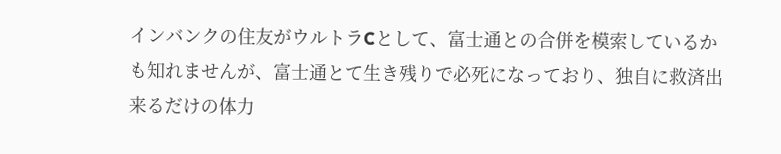インバンクの住友がウルトラCとして、富士通との合併を模索しているかも知れませんが、富士通とて生き残りで必死になっており、独自に救済出来るだけの体力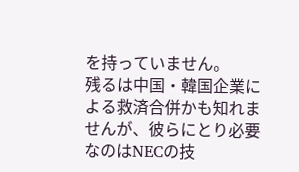を持っていません。
残るは中国・韓国企業による救済合併かも知れませんが、彼らにとり必要なのはNECの技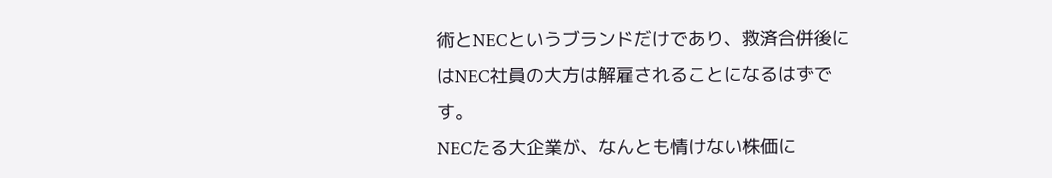術とNECというブランドだけであり、救済合併後にはNEC社員の大方は解雇されることになるはずです。
NECたる大企業が、なんとも情けない株価に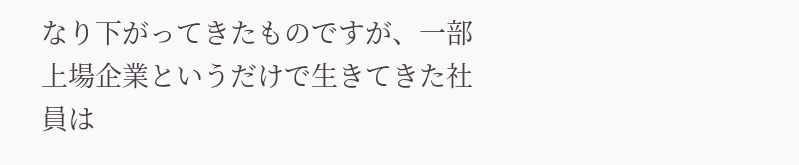なり下がってきたものですが、一部上場企業というだけで生きてきた社員は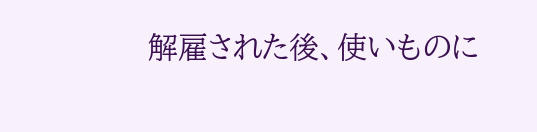解雇された後、使いものに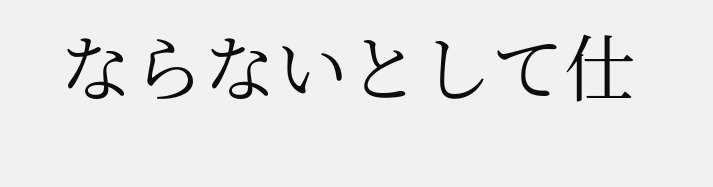ならないとして仕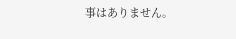事はありません。